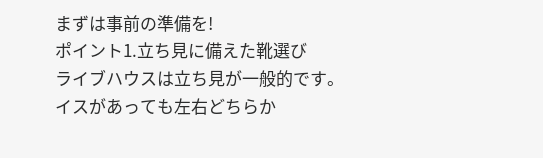まずは事前の準備を!
ポイント1.立ち見に備えた靴選び
ライブハウスは立ち見が一般的です。イスがあっても左右どちらか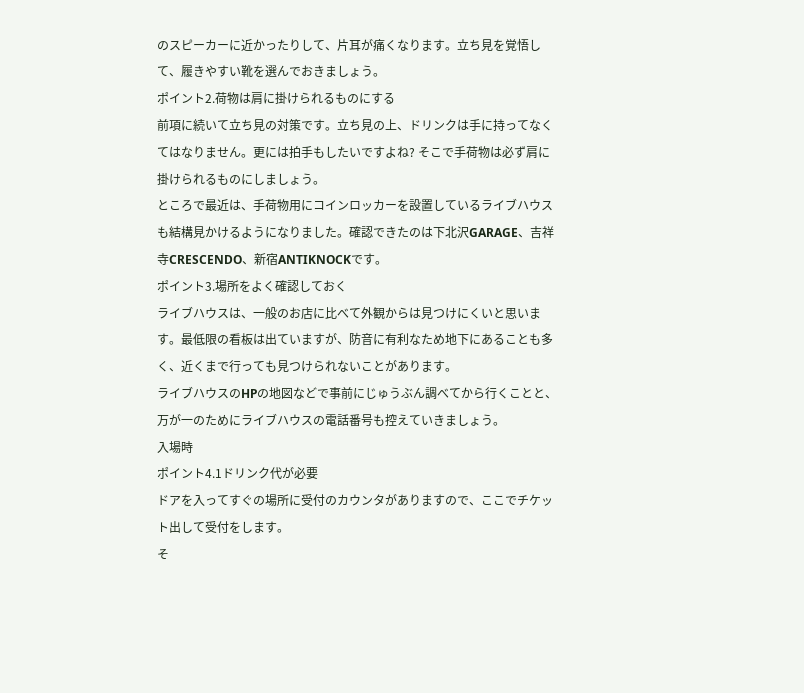のスピーカーに近かったりして、片耳が痛くなります。立ち見を覚悟して、履きやすい靴を選んでおきましょう。
ポイント2.荷物は肩に掛けられるものにする
前項に続いて立ち見の対策です。立ち見の上、ドリンクは手に持ってなくてはなりません。更には拍手もしたいですよね? そこで手荷物は必ず肩に掛けられるものにしましょう。
ところで最近は、手荷物用にコインロッカーを設置しているライブハウスも結構見かけるようになりました。確認できたのは下北沢GARAGE、吉祥寺CRESCENDO、新宿ANTIKNOCKです。
ポイント3.場所をよく確認しておく
ライブハウスは、一般のお店に比べて外観からは見つけにくいと思います。最低限の看板は出ていますが、防音に有利なため地下にあることも多く、近くまで行っても見つけられないことがあります。
ライブハウスのHPの地図などで事前にじゅうぶん調べてから行くことと、万が一のためにライブハウスの電話番号も控えていきましょう。
入場時
ポイント4.1ドリンク代が必要
ドアを入ってすぐの場所に受付のカウンタがありますので、ここでチケット出して受付をします。
そ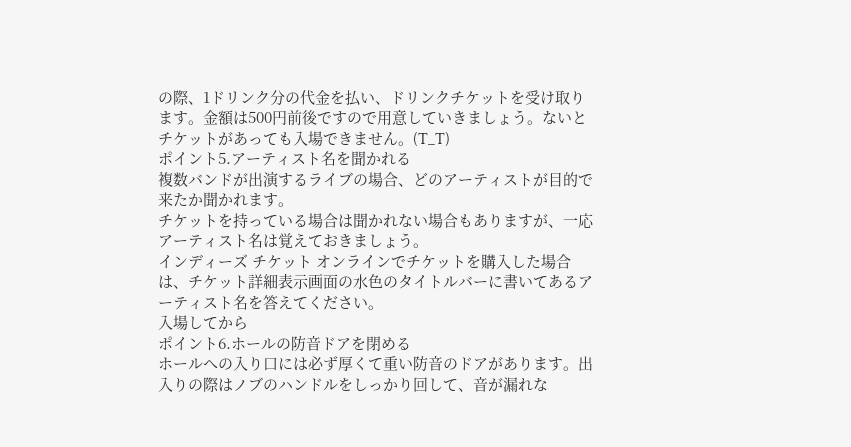の際、1ドリンク分の代金を払い、ドリンクチケットを受け取ります。金額は500円前後ですので用意していきましょう。ないとチケットがあっても入場できません。(T_T)
ポイント5.アーティスト名を聞かれる
複数バンドが出演するライブの場合、どのアーティストが目的で来たか聞かれます。
チケットを持っている場合は聞かれない場合もありますが、一応アーティスト名は覚えておきましょう。
インディーズ チケット オンラインでチケットを購入した場合は、チケット詳細表示画面の水色のタイトルバーに書いてあるアーティスト名を答えてください。
入場してから
ポイント6.ホールの防音ドアを閉める
ホールへの入り口には必ず厚くて重い防音のドアがあります。出入りの際はノブのハンドルをしっかり回して、音が漏れな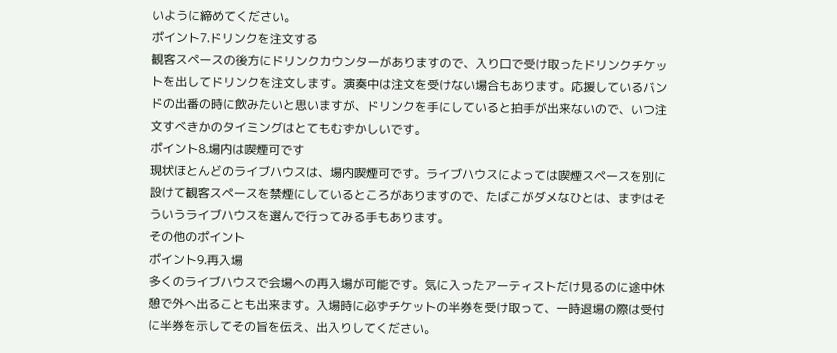いように締めてください。
ポイント7.ドリンクを注文する
観客スペースの後方にドリンクカウンターがありますので、入り口で受け取ったドリンクチケットを出してドリンクを注文します。演奏中は注文を受けない場合もあります。応援しているバンドの出番の時に飲みたいと思いますが、ドリンクを手にしていると拍手が出来ないので、いつ注文すべきかのタイミングはとてもむずかしいです。
ポイント8.場内は喫煙可です
現状ほとんどのライブハウスは、場内喫煙可です。ライブハウスによっては喫煙スペースを別に設けて観客スペースを禁煙にしているところがありますので、たばこがダメなひとは、まずはそういうライブハウスを選んで行ってみる手もあります。
その他のポイント
ポイント9.再入場
多くのライブハウスで会場への再入場が可能です。気に入ったアーティストだけ見るのに途中休憩で外へ出ることも出来ます。入場時に必ずチケットの半券を受け取って、一時退場の際は受付に半券を示してその旨を伝え、出入りしてください。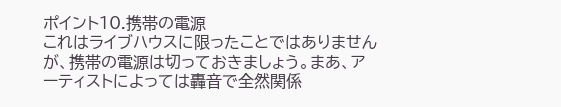ポイント10.携帯の電源
これはライブハウスに限ったことではありませんが、携帯の電源は切っておきましょう。まあ、アーティストによっては轟音で全然関係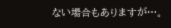ない場合もありますが…。